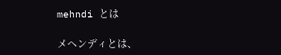mehndi とは

メヘンディとは、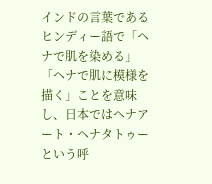インドの言葉であるヒンディー語で「ヘナで肌を染める」「ヘナで肌に模様を描く」ことを意味し、日本ではヘナアート・ヘナタトゥーという呼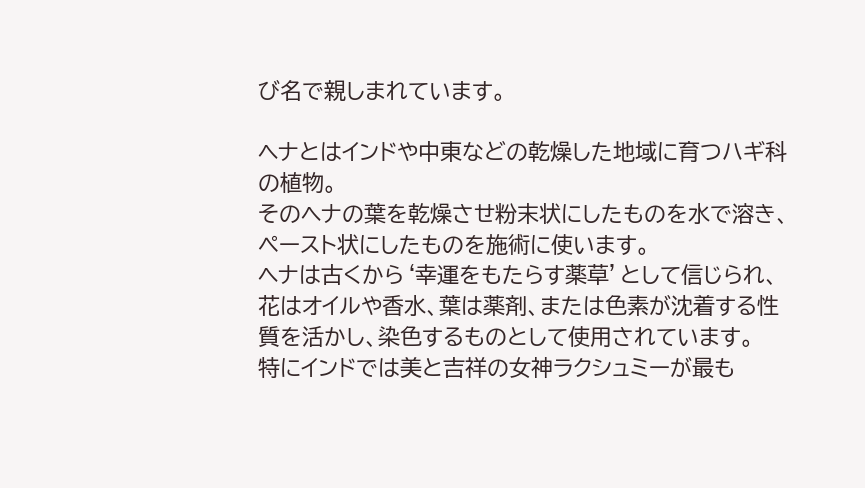び名で親しまれています。

ヘナとはインドや中東などの乾燥した地域に育つハギ科の植物。
そのヘナの葉を乾燥させ粉末状にしたものを水で溶き、ペースト状にしたものを施術に使います。
ヘナは古くから‘幸運をもたらす薬草’として信じられ、花はオイルや香水、葉は薬剤、または色素が沈着する性質を活かし、染色するものとして使用されています。
特にインドでは美と吉祥の女神ラクシュミーが最も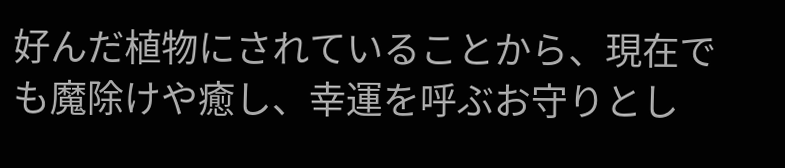好んだ植物にされていることから、現在でも魔除けや癒し、幸運を呼ぶお守りとし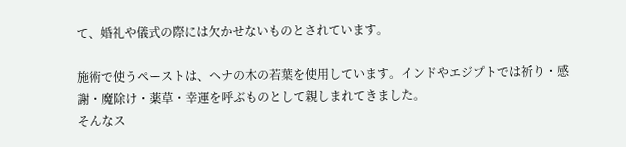て、婚礼や儀式の際には欠かせないものとされています。

施術で使うペーストは、ヘナの木の若葉を使用しています。インドやエジプトでは祈り・感謝・魔除け・薬草・幸運を呼ぶものとして親しまれてきました。
そんなス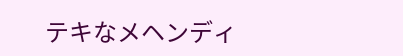テキなメヘンディ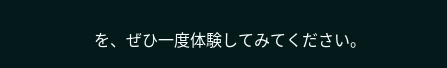を、ぜひ一度体験してみてください。